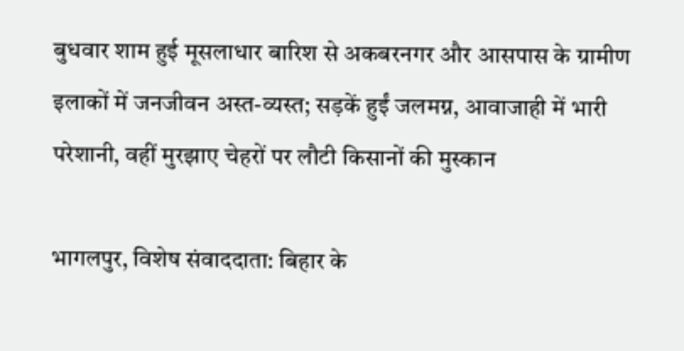बुधवार शाम हुई मूसलाधार बारिश से अकबरनगर और आसपास के ग्रामीण इलाकों में जनजीवन अस्त-व्यस्त; सड़कें हुईं जलमग्न, आवाजाही में भारी परेशानी, वहीं मुरझाए चेहरों पर लौटी किसानों की मुस्कान

भागलपुर, विशेष संवाददाता: बिहार के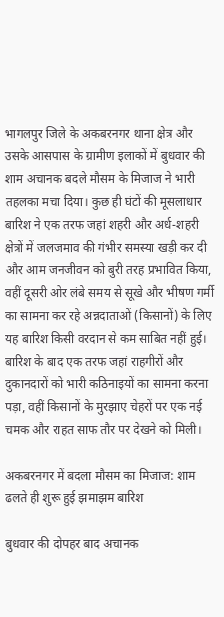भागलपुर जिले के अकबरनगर थाना क्षेत्र और उसके आसपास के ग्रामीण इलाकों में बुधवार की शाम अचानक बदले मौसम के मिजाज ने भारी तहलका मचा दिया। कुछ ही घंटों की मूसलाधार बारिश ने एक तरफ जहां शहरी और अर्ध-शहरी क्षेत्रों में जलजमाव की गंभीर समस्या खड़ी कर दी और आम जनजीवन को बुरी तरह प्रभावित किया, वहीं दूसरी ओर लंबे समय से सूखे और भीषण गर्मी का सामना कर रहे अन्नदाताओं (किसानों) के लिए यह बारिश किसी वरदान से कम साबित नहीं हुई। बारिश के बाद एक तरफ जहां राहगीरों और दुकानदारों को भारी कठिनाइयों का सामना करना पड़ा, वहीं किसानों के मुरझाए चेहरों पर एक नई चमक और राहत साफ तौर पर देखने को मिली।

अकबरनगर में बदला मौसम का मिजाज: शाम ढलते ही शुरू हुई झमाझम बारिश

बुधवार की दोपहर बाद अचानक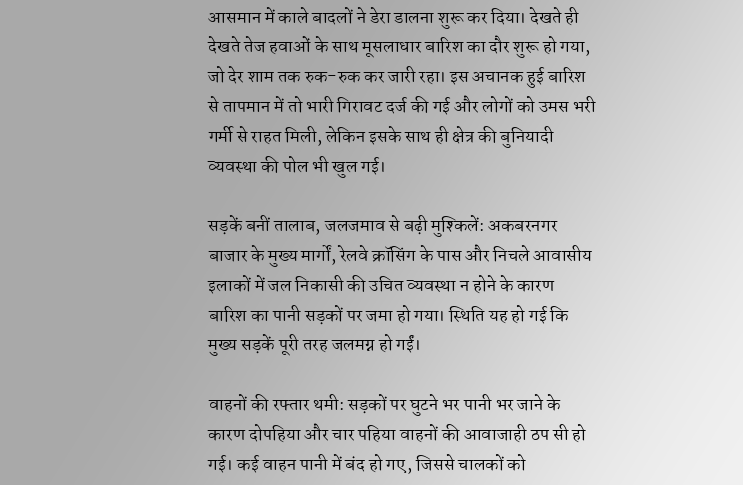आसमान में काले बादलों ने डेरा डालना शुरू कर दिया। देखते ही देखते तेज हवाओं के साथ मूसलाधार बारिश का दौर शुरू हो गया, जो देर शाम तक रुक-रुक कर जारी रहा। इस अचानक हुई बारिश से तापमान में तो भारी गिरावट दर्ज की गई और लोगों को उमस भरी गर्मी से राहत मिली, लेकिन इसके साथ ही क्षेत्र की बुनियादी व्यवस्था की पोल भी खुल गई।

सड़कें बनीं तालाब, जलजमाव से बढ़ी मुश्किलें: अकबरनगर बाजार के मुख्य मार्गों, रेलवे क्रॉसिंग के पास और निचले आवासीय इलाकों में जल निकासी की उचित व्यवस्था न होने के कारण बारिश का पानी सड़कों पर जमा हो गया। स्थिति यह हो गई कि मुख्य सड़कें पूरी तरह जलमग्न हो गईं।

वाहनों की रफ्तार थमी: सड़कों पर घुटने भर पानी भर जाने के कारण दोपहिया और चार पहिया वाहनों की आवाजाही ठप सी हो गई। कई वाहन पानी में बंद हो गए, जिससे चालकों को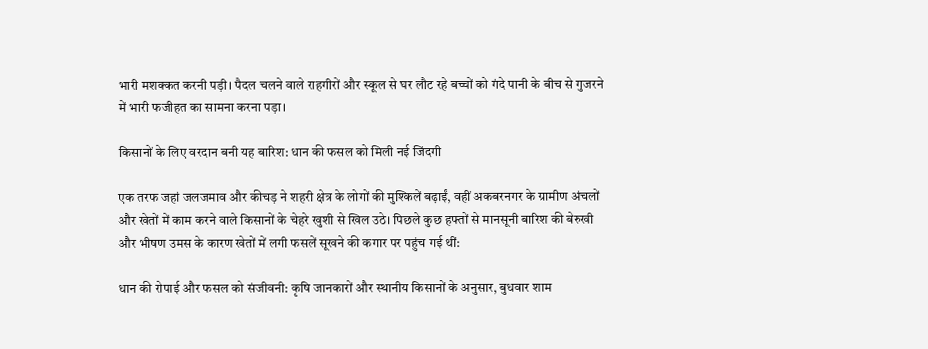भारी मशक्कत करनी पड़ी। पैदल चलने वाले राहगीरों और स्कूल से घर लौट रहे बच्चों को गंदे पानी के बीच से गुजरने में भारी फजीहत का सामना करना पड़ा।

किसानों के लिए वरदान बनी यह बारिश: धान की फसल को मिली नई जिंदगी

एक तरफ जहां जलजमाव और कीचड़ ने शहरी क्षेत्र के लोगों की मुश्किलें बढ़ाईं, वहीं अकबरनगर के ग्रामीण अंचलों और खेतों में काम करने वाले किसानों के चेहरे खुशी से खिल उठे। पिछले कुछ हफ्तों से मानसूनी बारिश की बेरुखी और भीषण उमस के कारण खेतों में लगी फसलें सूखने की कगार पर पहुंच गई थीं:

धान की रोपाई और फसल को संजीवनी: कृषि जानकारों और स्थानीय किसानों के अनुसार, बुधवार शाम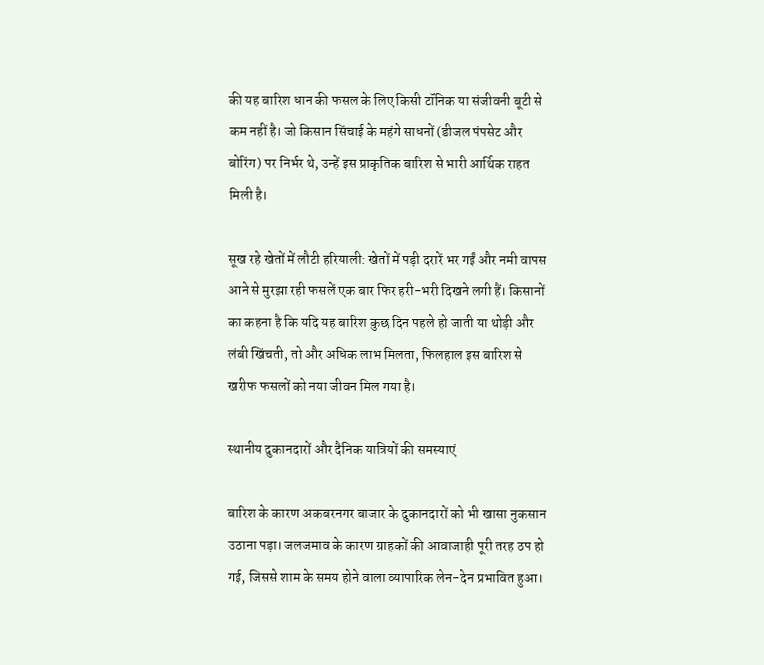की यह बारिश धान की फसल के लिए किसी टॉनिक या संजीवनी बूटी से कम नहीं है। जो किसान सिंचाई के महंगे साधनों (डीजल पंपसेट और बोरिंग) पर निर्भर थे, उन्हें इस प्राकृतिक बारिश से भारी आर्थिक राहत मिली है।

सूख रहे खेतों में लौटी हरियाली: खेतों में पड़ी दरारें भर गईं और नमी वापस आने से मुरझा रही फसलें एक बार फिर हरी-भरी दिखने लगी हैं। किसानों का कहना है कि यदि यह बारिश कुछ दिन पहले हो जाती या थोड़ी और लंबी खिंचती, तो और अधिक लाभ मिलता, फिलहाल इस बारिश से खरीफ फसलों को नया जीवन मिल गया है।

स्थानीय दुकानदारों और दैनिक यात्रियों की समस्याएं

बारिश के कारण अकबरनगर बाजार के दुकानदारों को भी खासा नुकसान उठाना पड़ा। जलजमाव के कारण ग्राहकों की आवाजाही पूरी तरह ठप हो गई, जिससे शाम के समय होने वाला व्यापारिक लेन-देन प्रभावित हुआ।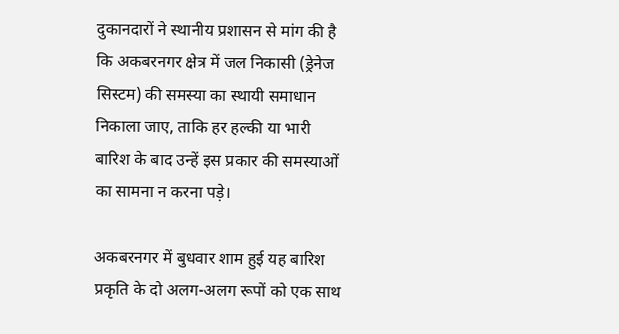दुकानदारों ने स्थानीय प्रशासन से मांग की है कि अकबरनगर क्षेत्र में जल निकासी (ड्रेनेज सिस्टम) की समस्या का स्थायी समाधान निकाला जाए, ताकि हर हल्की या भारी बारिश के बाद उन्हें इस प्रकार की समस्याओं का सामना न करना पड़े।

अकबरनगर में बुधवार शाम हुई यह बारिश प्रकृति के दो अलग-अलग रूपों को एक साथ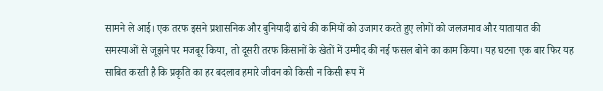सामने ले आई। एक तरफ इसने प्रशासनिक और बुनियादी ढांचे की कमियों को उजागर करते हुए लोगों को जलजमाव और यातायात की समस्याओं से जूझने पर मजबूर किया, तो दूसरी तरफ किसानों के खेतों में उम्मीद की नई फसल बोने का काम किया। यह घटना एक बार फिर यह साबित करती है कि प्रकृति का हर बदलाव हमारे जीवन को किसी न किसी रूप में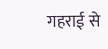गहराई से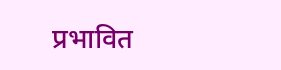प्रभावित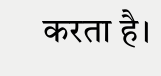करता है।